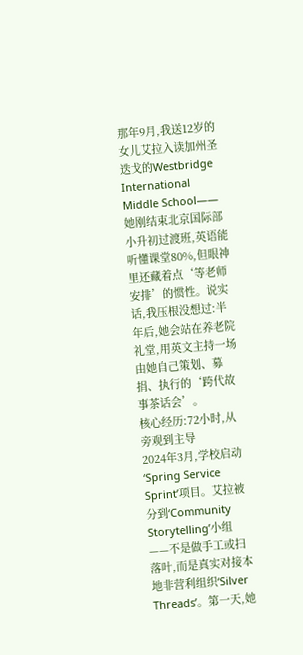那年9月,我送12岁的女儿艾拉入读加州圣迭戈的Westbridge International Middle School——她刚结束北京国际部小升初过渡班,英语能听懂课堂80%,但眼神里还藏着点‘等老师安排’的惯性。说实话,我压根没想过:半年后,她会站在养老院礼堂,用英文主持一场由她自己策划、募捐、执行的‘跨代故事茶话会’。
核心经历:72小时,从旁观到主导
2024年3月,学校启动‘Spring Service Sprint’项目。艾拉被分到‘Community Storytelling’小组——不是做手工或扫落叶,而是真实对接本地非营利组织‘Silver Threads’。第一天,她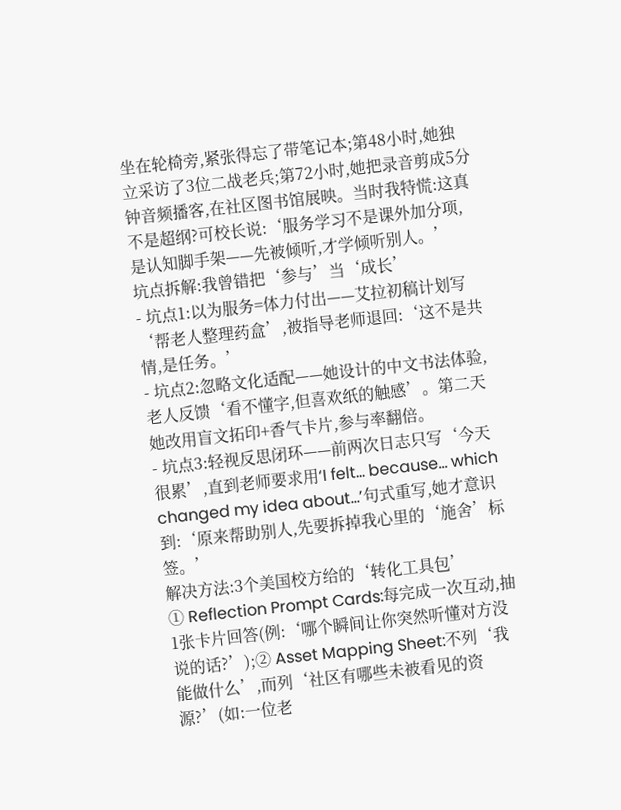坐在轮椅旁,紧张得忘了带笔记本;第48小时,她独立采访了3位二战老兵;第72小时,她把录音剪成5分钟音频播客,在社区图书馆展映。当时我特慌:这真不是超纲?可校长说:‘服务学习不是课外加分项,是认知脚手架——先被倾听,才学倾听别人。’
坑点拆解:我曾错把‘参与’当‘成长’
- 坑点1:以为服务=体力付出——艾拉初稿计划写‘帮老人整理药盒’,被指导老师退回:‘这不是共情,是任务。’
- 坑点2:忽略文化适配——她设计的中文书法体验,老人反馈‘看不懂字,但喜欢纸的触感’。第二天她改用盲文拓印+香气卡片,参与率翻倍。
- 坑点3:轻视反思闭环——前两次日志只写‘今天很累’,直到老师要求用‘I felt… because… which changed my idea about…’句式重写,她才意识到:‘原来帮助别人,先要拆掉我心里的‘施舍’标签。’
解决方法:3个美国校方给的‘转化工具包’
① Reflection Prompt Cards:每完成一次互动,抽1张卡片回答(例:‘哪个瞬间让你突然听懂对方没说的话?’);② Asset Mapping Sheet:不列‘我能做什么’,而列‘社区有哪些未被看见的资源?’(如:一位老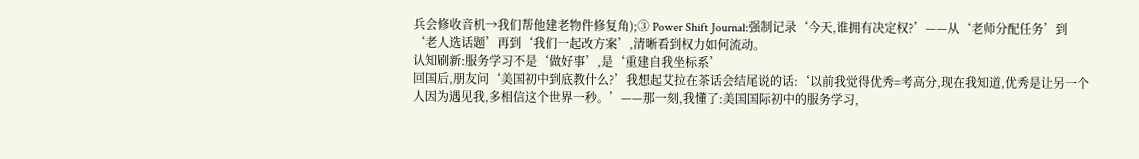兵会修收音机→我们帮他建老物件修复角);③ Power Shift Journal:强制记录‘今天,谁拥有决定权?’——从‘老师分配任务’到‘老人选话题’再到‘我们一起改方案’,清晰看到权力如何流动。
认知刷新:服务学习不是‘做好事’,是‘重建自我坐标系’
回国后,朋友问‘美国初中到底教什么?’我想起艾拉在茶话会结尾说的话:‘以前我觉得优秀=考高分,现在我知道,优秀是让另一个人因为遇见我,多相信这个世界一秒。’——那一刻,我懂了:美国国际初中的服务学习,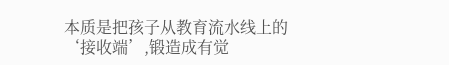本质是把孩子从教育流水线上的‘接收端’,锻造成有觉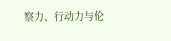察力、行动力与伦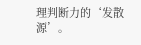理判断力的‘发散源’。